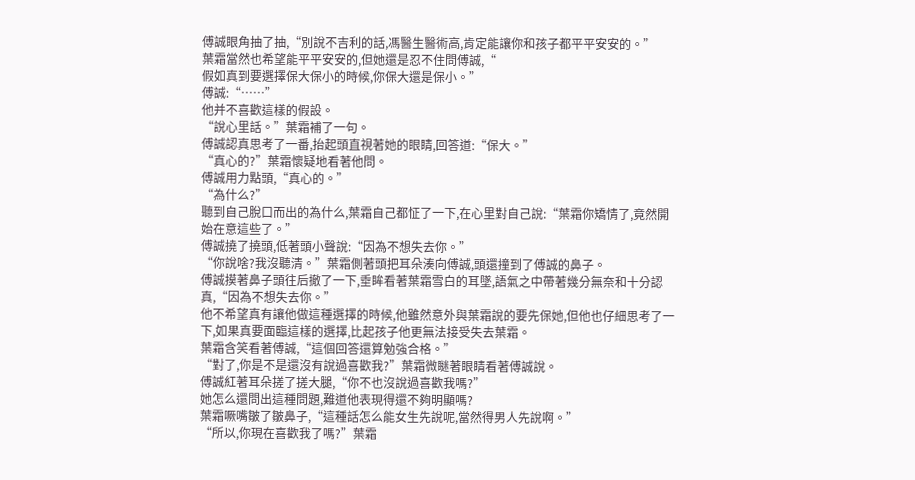傅誠眼角抽了抽,“別說不吉利的話,馮醫生醫術高,肯定能讓你和孩子都平平安安的。”
葉霜當然也希望能平平安安的,但她還是忍不住問傅誠,“
假如真到要選擇保大保小的時候,你保大還是保小。”
傅誠:“……”
他并不喜歡這樣的假設。
“說心里話。”葉霜補了一句。
傅誠認真思考了一番,抬起頭直視著她的眼睛,回答道:“保大。”
“真心的?”葉霜懷疑地看著他問。
傅誠用力點頭,“真心的。”
“為什么?”
聽到自己脫口而出的為什么,葉霜自己都怔了一下,在心里對自己說:“葉霜你矯情了,竟然開始在意這些了。”
傅誠撓了撓頭,低著頭小聲說:“因為不想失去你。”
“你說啥?我沒聽清。”葉霜側著頭把耳朵湊向傅誠,頭還撞到了傅誠的鼻子。
傅誠摸著鼻子頭往后撤了一下,垂眸看著葉霜雪白的耳墜,語氣之中帶著幾分無奈和十分認真,“因為不想失去你。”
他不希望真有讓他做這種選擇的時候,他雖然意外與葉霜說的要先保她,但他也仔細思考了一下,如果真要面臨這樣的選擇,比起孩子他更無法接受失去葉霜。
葉霜含笑看著傅誠,“這個回答還算勉強合格。”
“對了,你是不是還沒有說過喜歡我?”葉霜微瞇著眼睛看著傅誠說。
傅誠紅著耳朵搓了搓大腿,“你不也沒說過喜歡我嗎?”
她怎么還問出這種問題,難道他表現得還不夠明顯嗎?
葉霜噘嘴皺了皺鼻子,“這種話怎么能女生先說呢,當然得男人先說啊。”
“所以,你現在喜歡我了嗎?”葉霜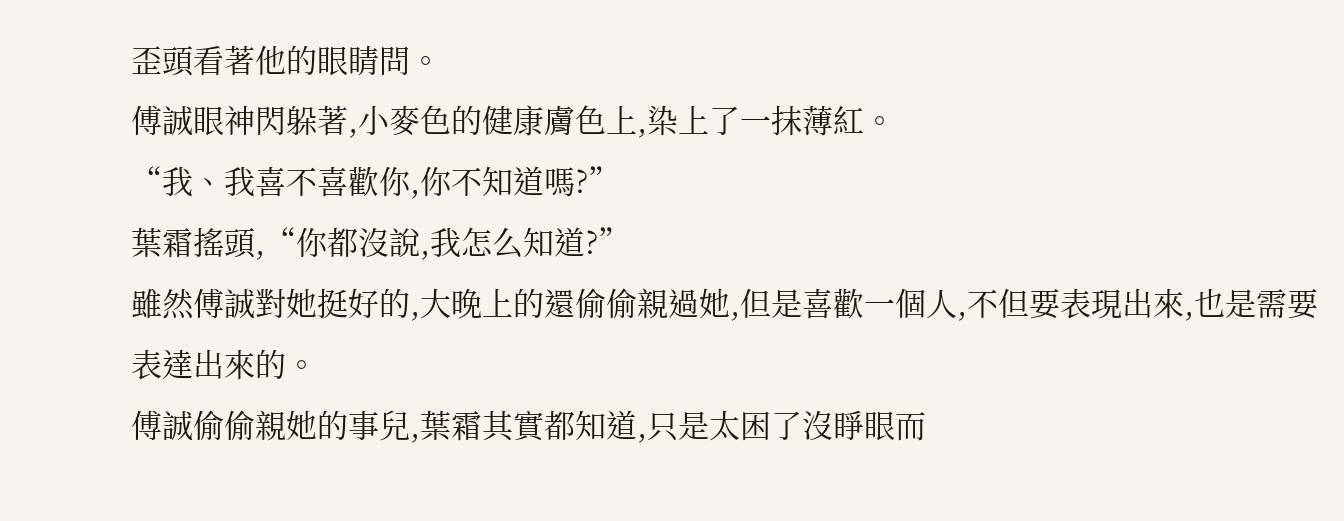歪頭看著他的眼睛問。
傅誠眼神閃躲著,小麥色的健康膚色上,染上了一抹薄紅。
“我、我喜不喜歡你,你不知道嗎?”
葉霜搖頭,“你都沒說,我怎么知道?”
雖然傅誠對她挺好的,大晚上的還偷偷親過她,但是喜歡一個人,不但要表現出來,也是需要表達出來的。
傅誠偷偷親她的事兒,葉霜其實都知道,只是太困了沒睜眼而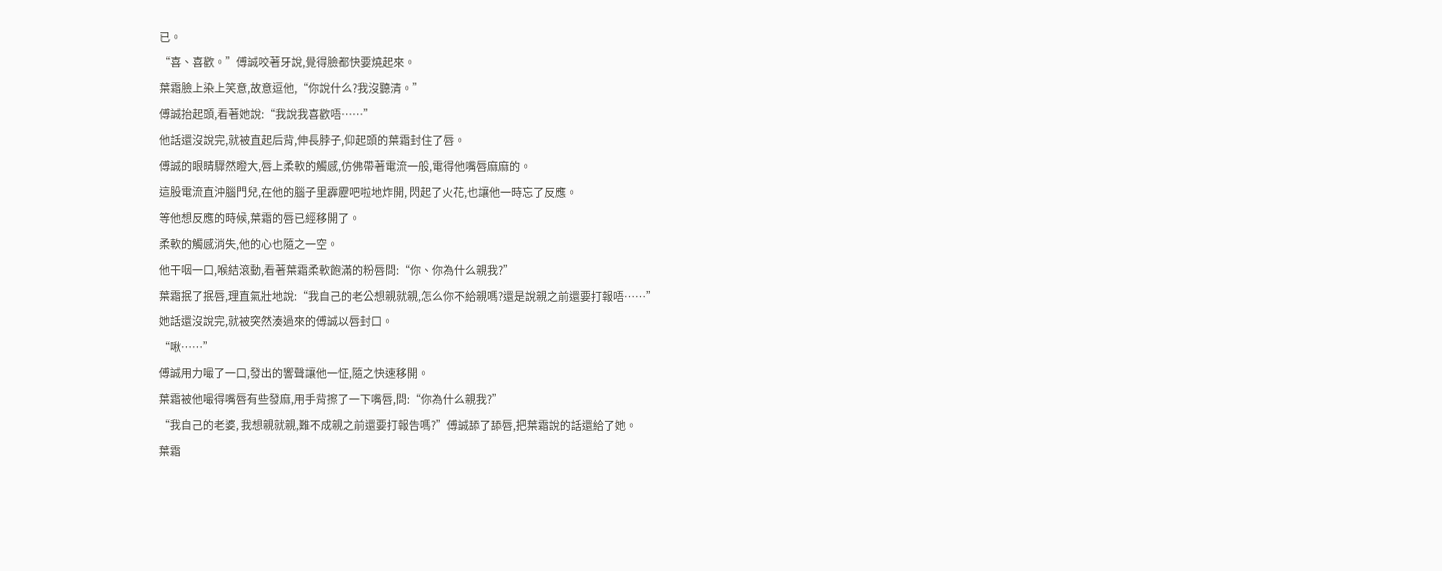已。
“喜、喜歡。”傅誠咬著牙說,覺得臉都快要燒起來。
葉霜臉上染上笑意,故意逗他,“你說什么?我沒聽清。”
傅誠抬起頭,看著她說:“我說我喜歡唔……”
他話還沒說完,就被直起后背,伸長脖子,仰起頭的葉霜封住了唇。
傅誠的眼睛驟然瞪大,唇上柔軟的觸感,仿佛帶著電流一般,電得他嘴唇麻麻的。
這股電流直沖腦門兒,在他的腦子里霹靂吧啦地炸開, 閃起了火花,也讓他一時忘了反應。
等他想反應的時候,葉霜的唇已經移開了。
柔軟的觸感消失,他的心也隨之一空。
他干咽一口,喉結滾動,看著葉霜柔軟飽滿的粉唇問:“你、你為什么親我?”
葉霜抿了抿唇,理直氣壯地說:“我自己的老公想親就親,怎么你不給親嗎?還是說親之前還要打報唔……”
她話還沒說完,就被突然湊過來的傅誠以唇封口。
“啾……”
傅誠用力嘬了一口,發出的響聲讓他一怔,隨之快速移開。
葉霜被他嘬得嘴唇有些發麻,用手背擦了一下嘴唇,問:“你為什么親我?”
“我自己的老婆, 我想親就親,難不成親之前還要打報告嗎?”傅誠舔了舔唇,把葉霜說的話還給了她。
葉霜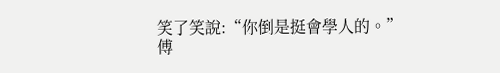笑了笑說:“你倒是挺會學人的。”
傅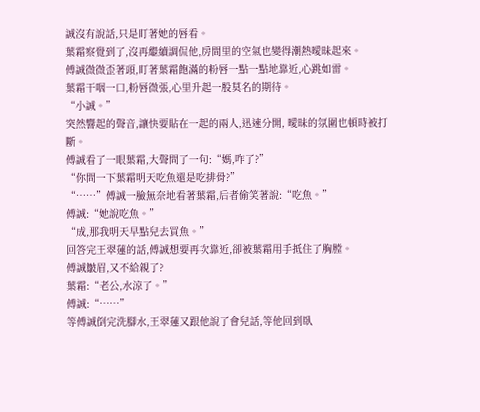誠沒有說話,只是盯著她的唇看。
葉霜察覺到了,沒再繼續調侃他,房間里的空氣也變得潮熱曖昧起來。
傅誠微微歪著頭,盯著葉霜飽滿的粉唇一點一點地靠近,心跳如雷。
葉霜干咽一口,粉唇微張,心里升起一股莫名的期待。
“小誠。”
突然響起的聲音,讓快要貼在一起的兩人,迅速分開, 曖昧的氛圍也頓時被打斷。
傅誠看了一眼葉霜,大聲問了一句:“媽,咋了?”
“你問一下葉霜明天吃魚還是吃排骨?”
“……”傅誠一臉無奈地看著葉霜,后者偷笑著說:“吃魚。”
傅誠:“她說吃魚。”
“成,那我明天早點兒去買魚。”
回答完王翠蓮的話,傅誠想要再次靠近,卻被葉霜用手抵住了胸膛。
傅誠皺眉,又不給親了?
葉霜:“老公,水涼了。”
傅誠:“……”
等傅誠倒完洗腳水,王翠蓮又跟他說了會兒話,等他回到臥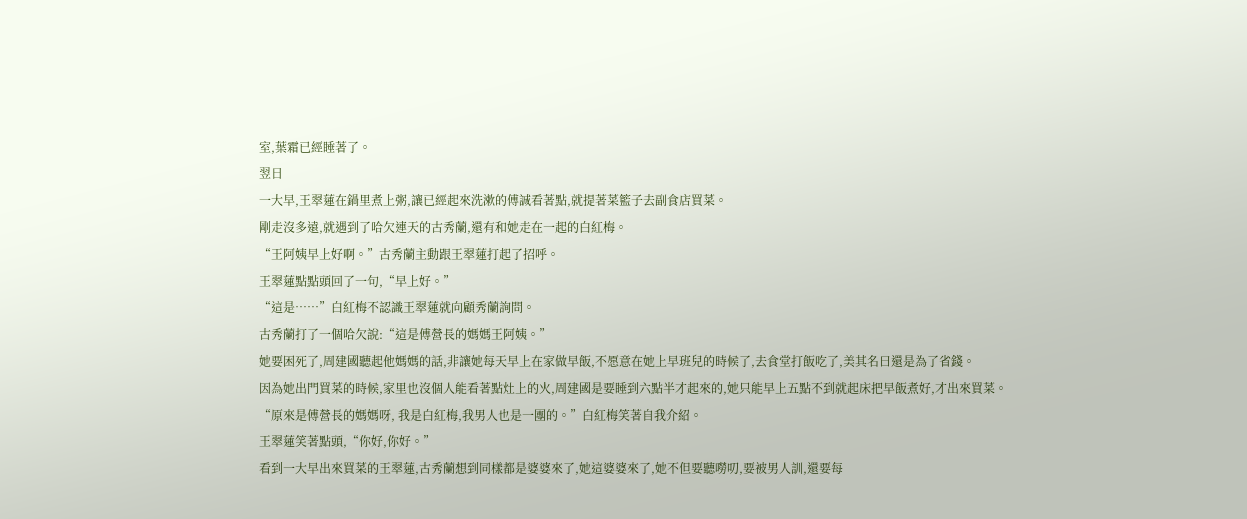室,葉霜已經睡著了。
翌日
一大早,王翠蓮在鍋里煮上粥,讓已經起來洗漱的傅誠看著點,就提著菜籃子去副食店買菜。
剛走沒多遠,就遇到了哈欠連天的古秀蘭,還有和她走在一起的白紅梅。
“王阿姨早上好啊。”古秀蘭主動跟王翠蓮打起了招呼。
王翠蓮點點頭回了一句,“早上好。”
“這是……”白紅梅不認識王翠蓮就向顧秀蘭詢問。
古秀蘭打了一個哈欠說:“這是傅營長的媽媽王阿姨。”
她要困死了,周建國聽起他媽媽的話,非讓她每天早上在家做早飯,不愿意在她上早班兒的時候了,去食堂打飯吃了,美其名曰還是為了省錢。
因為她出門買菜的時候,家里也沒個人能看著點灶上的火,周建國是要睡到六點半才起來的,她只能早上五點不到就起床把早飯煮好,才出來買菜。
“原來是傅營長的媽媽呀, 我是白紅梅,我男人也是一團的。”白紅梅笑著自我介紹。
王翠蓮笑著點頭,“你好,你好。”
看到一大早出來買菜的王翠蓮,古秀蘭想到同樣都是婆婆來了,她這婆婆來了,她不但要聽嘮叨,要被男人訓,還要每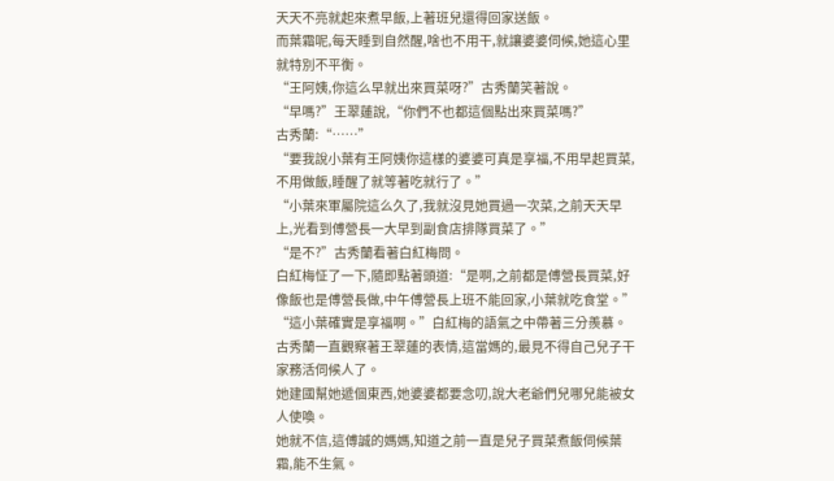天天不亮就起來煮早飯,上著班兒還得回家送飯。
而葉霜呢,每天睡到自然醒,啥也不用干,就讓婆婆伺候,她這心里就特別不平衡。
“王阿姨,你這么早就出來買菜呀?”古秀蘭笑著說。
“早嗎?”王翠蓮說,“你們不也都這個點出來買菜嗎?”
古秀蘭:“……”
“要我說小葉有王阿姨你這樣的婆婆可真是享福,不用早起買菜,不用做飯,睡醒了就等著吃就行了。”
“小葉來軍屬院這么久了,我就沒見她買過一次菜,之前天天早上,光看到傅營長一大早到副食店排隊買菜了。”
“是不?”古秀蘭看著白紅梅問。
白紅梅怔了一下,隨即點著頭道:“是啊,之前都是傅營長買菜,好像飯也是傅營長做,中午傅營長上班不能回家,小葉就吃食堂。”
“這小葉確實是享福啊。”白紅梅的語氣之中帶著三分羨慕。
古秀蘭一直觀察著王翠蓮的表情,這當媽的,最見不得自己兒子干家務活伺候人了。
她建國幫她遞個東西,她婆婆都要念叨,說大老爺們兒哪兒能被女人使喚。
她就不信,這傅誠的媽媽,知道之前一直是兒子買菜煮飯伺候葉霜,能不生氣。